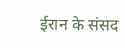ईरान के संसद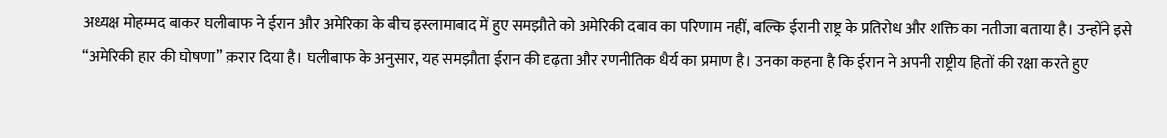अध्यक्ष मोहम्मद बाकर घलीबाफ ने ईरान और अमेरिका के बीच इस्लामाबाद में हुए समझौते को अमेरिकी दबाव का परिणाम नहीं, बल्कि ईरानी राष्ट्र के प्रतिरोध और शक्ति का नतीजा बताया है। उन्होंने इसे “अमेरिकी हार की घोषणा” क़रार दिया है। घलीबाफ के अनुसार, यह समझौता ईरान की दृढ़ता और रणनीतिक धैर्य का प्रमाण है। उनका कहना है कि ईरान ने अपनी राष्ट्रीय हितों की रक्षा करते हुए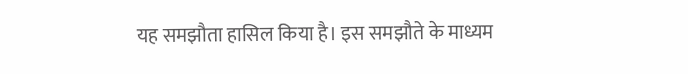यह समझौता हासिल किया है। इस समझौते के माध्यम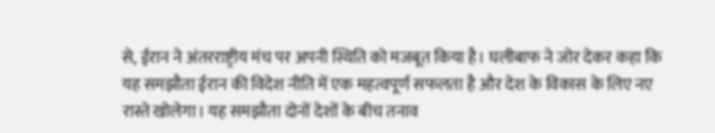से, ईरान ने अंतरराष्ट्रीय मंच पर अपनी स्थिति को मजबूत किया है। घलीबाफ ने जोर देकर कहा कि यह समझौता ईरान की विदेश नीति में एक महत्वपूर्ण सफलता है और देश के विकास के लिए नए रास्ते खोलेगा। यह समझौता दोनों देशों के बीच तनाव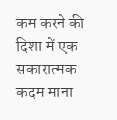कम करने की दिशा में एक सकारात्मक कदम माना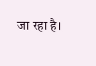जा रहा है।